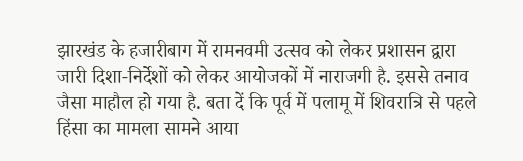झारखंड के हजारीबाग में रामनवमी उत्सव को लेकर प्रशासन द्वारा जारी दिशा-निर्देशों को लेकर आयोजकों में नाराजगी है. इससे तनाव जैसा माहौल हो गया है. बता दें कि पूर्व में पलामू में शिवरात्रि से पहले हिंसा का मामला सामने आया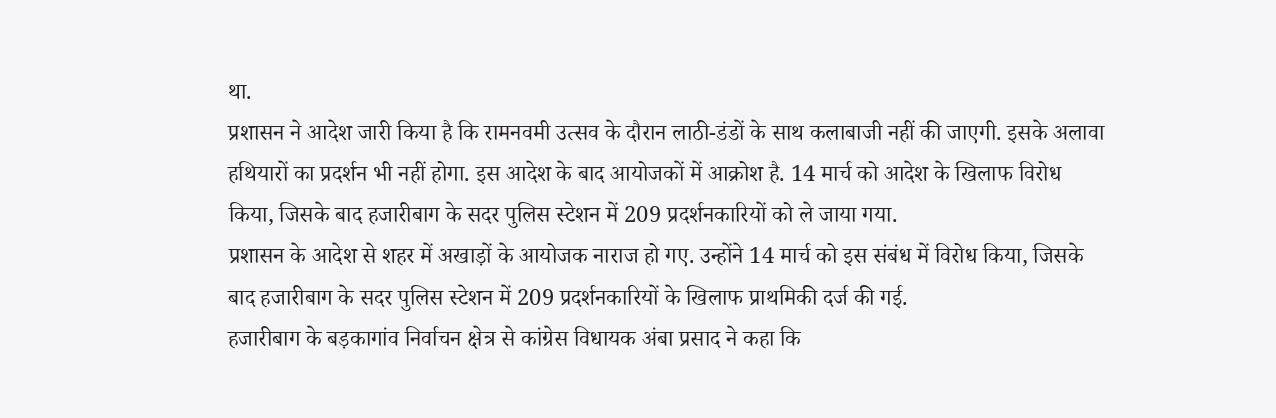था.
प्रशासन ने आदेश जारी किया है कि रामनवमी उत्सव के दौरान लाठी-डंडों के साथ कलाबाजी नहीं की जाएगी. इसके अलावा हथियारों का प्रदर्शन भी नहीं होगा. इस आदेश के बाद आयोजकों में आक्रोश है. 14 मार्च को आदेश के खिलाफ विरोध किया, जिसके बाद हजारीबाग के सदर पुलिस स्टेशन में 209 प्रदर्शनकारियों को ले जाया गया.
प्रशासन के आदेश से शहर में अखाड़ों के आयोजक नाराज हो गए. उन्होंने 14 मार्च को इस संबंध में विरोध किया, जिसके बाद हजारीबाग के सदर पुलिस स्टेशन में 209 प्रदर्शनकारियों के खिलाफ प्राथमिकी दर्ज की गई.
हजारीबाग के बड़कागांव निर्वाचन क्षेत्र से कांग्रेस विधायक अंबा प्रसाद ने कहा कि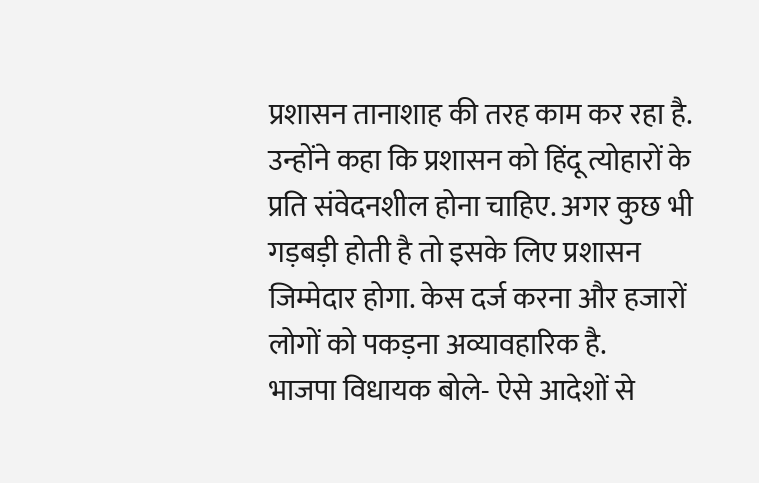प्रशासन तानाशाह की तरह काम कर रहा है. उन्होंने कहा कि प्रशासन को हिंदू त्योहारों के प्रति संवेदनशील होना चाहिए. अगर कुछ भी गड़बड़ी होती है तो इसके लिए प्रशासन जिम्मेदार होगा. केस दर्ज करना और हजारों लोगों को पकड़ना अव्यावहारिक है.
भाजपा विधायक बोले- ऐसे आदेशों से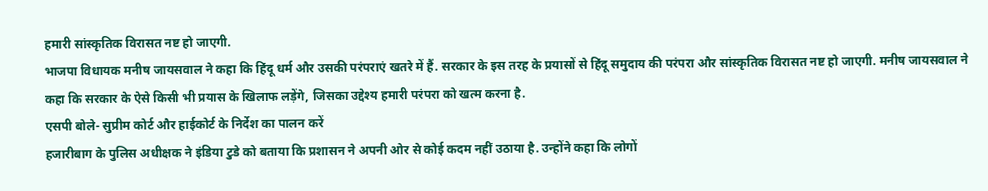हमारी सांस्कृतिक विरासत नष्ट हो जाएगी.
भाजपा विधायक मनीष जायसवाल ने कहा कि हिंदू धर्म और उसकी परंपराएं खतरे में हैं. सरकार के इस तरह के प्रयासों से हिंदू समुदाय की परंपरा और सांस्कृतिक विरासत नष्ट हो जाएगी. मनीष जायसवाल ने कहा कि सरकार के ऐसे किसी भी प्रयास के खिलाफ लड़ेंगे, जिसका उद्देश्य हमारी परंपरा को खत्म करना है.
एसपी बोले- सुप्रीम कोर्ट और हाईकोर्ट के निर्देश का पालन करें
हजारीबाग के पुलिस अधीक्षक ने इंडिया टुडे को बताया कि प्रशासन ने अपनी ओर से कोई कदम नहीं उठाया है. उन्होंने कहा कि लोगों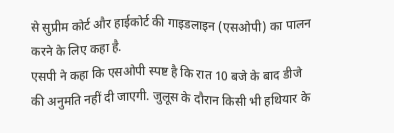से सुप्रीम कोर्ट और हाईकोर्ट की गाइडलाइन (एसओपी) का पालन करने के लिए कहा है.
एसपी ने कहा कि एसओपी स्पष्ट है कि रात 10 बजे के बाद डीजे की अनुमति नहीं दी जाएगी. जुलूस के दौरान किसी भी हथियार के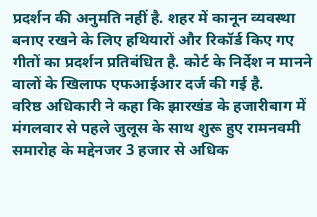प्रदर्शन की अनुमति नहीं है. शहर में कानून व्यवस्था बनाए रखने के लिए हथियारों और रिकॉर्ड किए गए गीतों का प्रदर्शन प्रतिबंधित है. कोर्ट के निर्देश न मानने वालों के खिलाफ एफआईआर दर्ज की गई है.
वरिष्ठ अधिकारी ने कहा कि झारखंड के हजारीबाग में मंगलवार से पहले जुलूस के साथ शुरू हुए रामनवमी समारोह के मद्देनजर 3 हजार से अधिक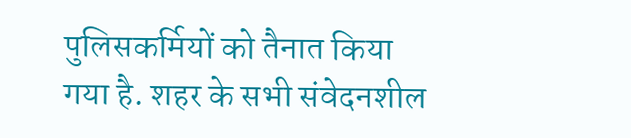पुलिसकर्मियों को तैनात किया गया है. शहर के सभी संवेदनशील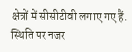क्षेत्रों में सीसीटीवी लगाए गए हैं. स्थिति पर नजर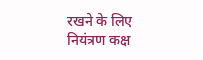रखने के लिए नियंत्रण कक्ष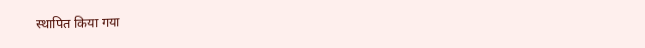स्थापित किया गया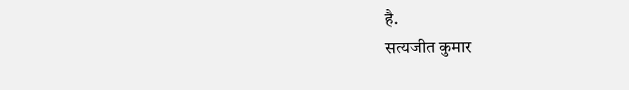है.
सत्यजीत कुमार